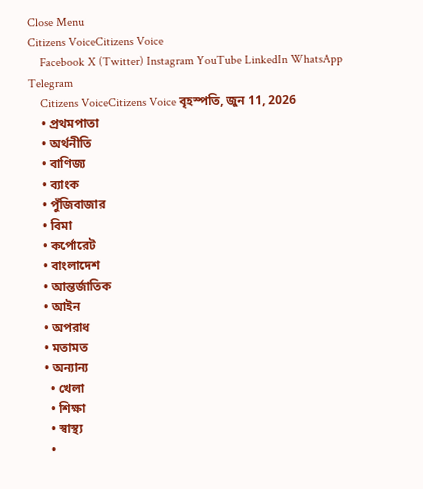Close Menu
Citizens VoiceCitizens Voice
    Facebook X (Twitter) Instagram YouTube LinkedIn WhatsApp Telegram
    Citizens VoiceCitizens Voice বৃহস্পতি, জুন 11, 2026
    • প্রথমপাতা
    • অর্থনীতি
    • বাণিজ্য
    • ব্যাংক
    • পুঁজিবাজার
    • বিমা
    • কর্পোরেট
    • বাংলাদেশ
    • আন্তর্জাতিক
    • আইন
    • অপরাধ
    • মতামত
    • অন্যান্য
      • খেলা
      • শিক্ষা
      • স্বাস্থ্য
      •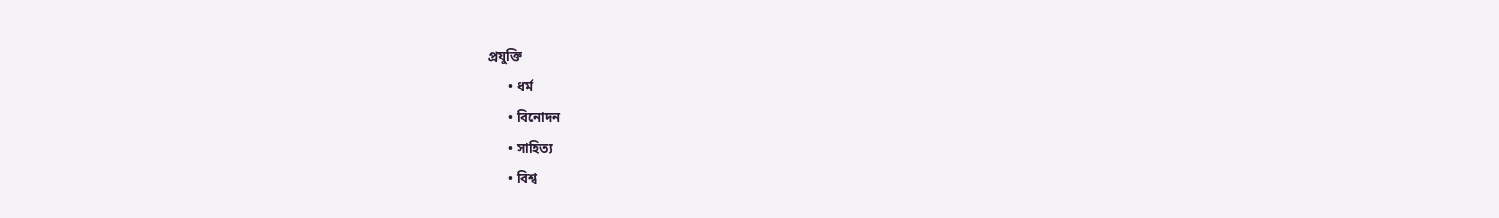প্রযুক্তি
      • ধর্ম
      • বিনোদন
      • সাহিত্য
      • বিশ্ব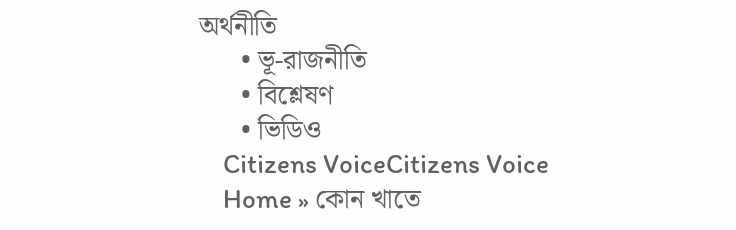অর্থনীতি
      • ভূ-রাজনীতি
      • বিশ্লেষণ
      • ভিডিও
    Citizens VoiceCitizens Voice
    Home » কোন খাতে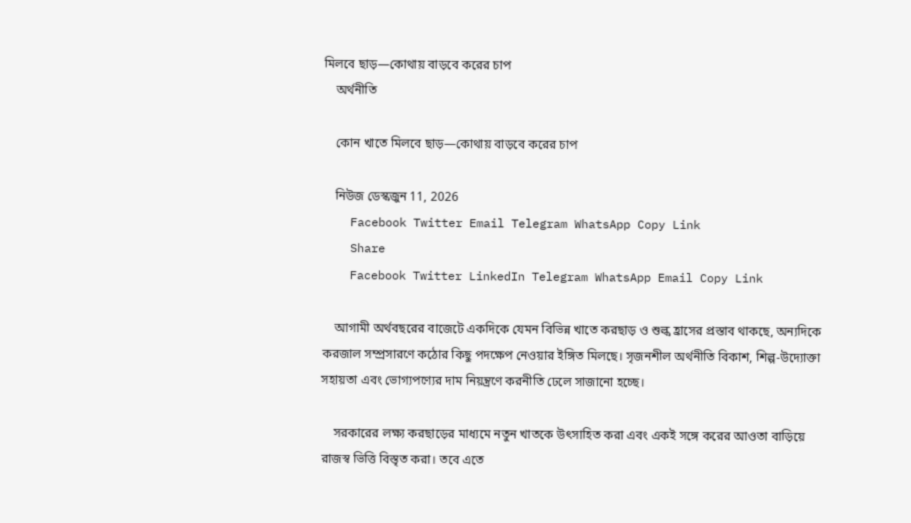মিলবে ছাড়—কোথায় বাড়বে করের চাপ
    অর্থনীতি

    কোন খাতে মিলবে ছাড়—কোথায় বাড়বে করের চাপ

    নিউজ ডেস্কজুন 11, 2026
    Facebook Twitter Email Telegram WhatsApp Copy Link
    Share
    Facebook Twitter LinkedIn Telegram WhatsApp Email Copy Link

    আগামী অর্থবছরের বাজেটে একদিকে যেমন বিভিন্ন খাতে করছাড় ও শুল্ক হ্রাসের প্রস্তাব থাকছে, অন্যদিকে করজাল সম্প্রসারণে কঠোর কিছু পদক্ষেপ নেওয়ার ইঙ্গিত মিলছে। সৃজনশীল অর্থনীতি বিকাশ, শিল্প-উদ্যোক্তা সহায়তা এবং ভোগ্যপণ্যের দাম নিয়ন্ত্রণে করনীতি ঢেলে সাজানো হচ্ছে।

    সরকারের লক্ষ্য করছাড়ের মাধ্যমে নতুন খাতকে উৎসাহিত করা এবং একই সঙ্গে করের আওতা বাড়িয়ে রাজস্ব ভিত্তি বিস্তৃত করা। তবে এতে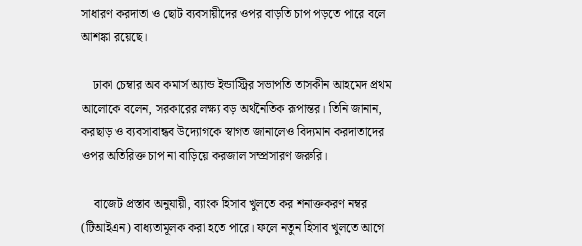সাধারণ করদাতা ও ছোট ব্যবসায়ীদের ওপর বাড়তি চাপ পড়তে পারে বলে আশঙ্কা রয়েছে।

    ঢাকা চেম্বার অব কমার্স অ্যান্ড ইন্ডাস্ট্রির সভাপতি তাসকীন আহমেদ প্রথম আলোকে বলেন, সরকারের লক্ষ্য বড় অর্থনৈতিক রূপান্তর। তিনি জানান, করছাড় ও ব্যবসাবান্ধব উদ্যোগকে স্বাগত জানালেও বিদ্যমান করদাতাদের ওপর অতিরিক্ত চাপ না বাড়িয়ে করজাল সম্প্রসারণ জরুরি।

    বাজেট প্রস্তাব অনুযায়ী, ব্যাংক হিসাব খুলতে কর শনাক্তকরণ নম্বর (টিআইএন) বাধ্যতামূলক করা হতে পারে। ফলে নতুন হিসাব খুলতে আগে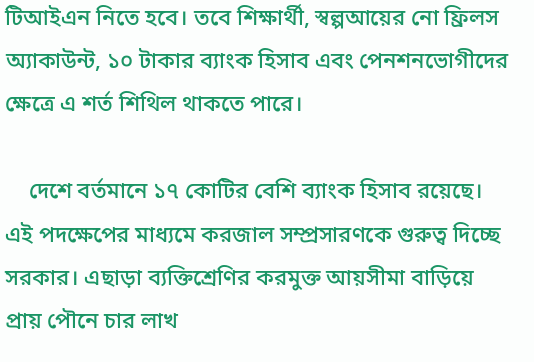টিআইএন নিতে হবে। তবে শিক্ষার্থী, স্বল্পআয়ের নো ফ্রিলস অ্যাকাউন্ট, ১০ টাকার ব্যাংক হিসাব এবং পেনশনভোগীদের ক্ষেত্রে এ শর্ত শিথিল থাকতে পারে।

    দেশে বর্তমানে ১৭ কোটির বেশি ব্যাংক হিসাব রয়েছে। এই পদক্ষেপের মাধ্যমে করজাল সম্প্রসারণকে গুরুত্ব দিচ্ছে সরকার। এছাড়া ব্যক্তিশ্রেণির করমুক্ত আয়সীমা বাড়িয়ে প্রায় পৌনে চার লাখ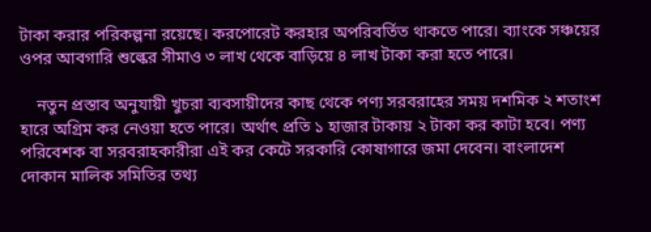টাকা করার পরিকল্পনা রয়েছে। করপোরেট করহার অপরিবর্তিত থাকতে পারে। ব্যাংকে সঞ্চয়ের ওপর আবগারি শুল্কের সীমাও ৩ লাখ থেকে বাড়িয়ে ৪ লাখ টাকা করা হতে পারে।

    নতুন প্রস্তাব অনুযায়ী খুচরা ব্যবসায়ীদের কাছ থেকে পণ্য সরবরাহের সময় দশমিক ২ শতাংশ হারে অগ্রিম কর নেওয়া হতে পারে। অর্থাৎ প্রতি ১ হাজার টাকায় ২ টাকা কর কাটা হবে। পণ্য পরিবেশক বা সরবরাহকারীরা এই কর কেটে সরকারি কোষাগারে জমা দেবেন। বাংলাদেশ দোকান মালিক সমিতির তথ্য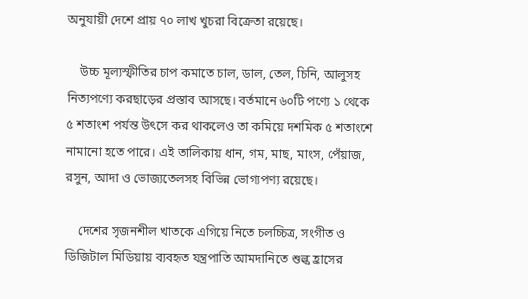অনুযায়ী দেশে প্রায় ৭০ লাখ খুচরা বিক্রেতা রয়েছে।

    উচ্চ মূল্যস্ফীতির চাপ কমাতে চাল, ডাল, তেল, চিনি, আলুসহ নিত্যপণ্যে করছাড়ের প্রস্তাব আসছে। বর্তমানে ৬০টি পণ্যে ১ থেকে ৫ শতাংশ পর্যন্ত উৎসে কর থাকলেও তা কমিয়ে দশমিক ৫ শতাংশে নামানো হতে পারে। এই তালিকায় ধান, গম, মাছ, মাংস, পেঁয়াজ, রসুন, আদা ও ভোজ্যতেলসহ বিভিন্ন ভোগ্যপণ্য রয়েছে।

    দেশের সৃজনশীল খাতকে এগিয়ে নিতে চলচ্চিত্র, সংগীত ও ডিজিটাল মিডিয়ায় ব্যবহৃত যন্ত্রপাতি আমদানিতে শুল্ক হ্রাসের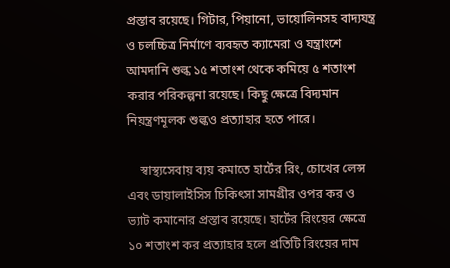প্রস্তাব রয়েছে। গিটার, পিয়ানো, ভায়োলিনসহ বাদ্যযন্ত্র ও চলচ্চিত্র নির্মাণে ব্যবহৃত ক্যামেরা ও যন্ত্রাংশে আমদানি শুল্ক ১৫ শতাংশ থেকে কমিয়ে ৫ শতাংশ করার পরিকল্পনা রয়েছে। কিছু ক্ষেত্রে বিদ্যমান নিয়ন্ত্রণমূলক শুল্কও প্রত্যাহার হতে পারে।

    স্বাস্থ্যসেবায় ব্যয় কমাতে হার্টের রিং, চোখের লেন্স এবং ডায়ালাইসিস চিকিৎসা সামগ্রীর ওপর কর ও ভ্যাট কমানোর প্রস্তাব রয়েছে। হার্টের রিংয়ের ক্ষেত্রে ১০ শতাংশ কর প্রত্যাহার হলে প্রতিটি রিংয়ের দাম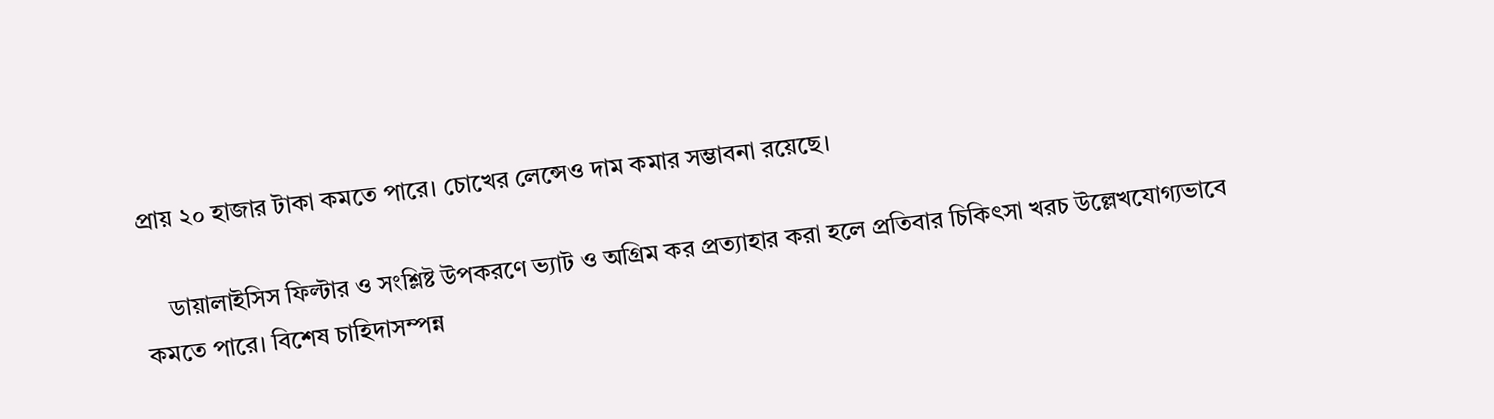প্রায় ২০ হাজার টাকা কমতে পারে। চোখের লেন্সেও দাম কমার সম্ভাবনা রয়েছে।

    ডায়ালাইসিস ফিল্টার ও সংশ্লিষ্ট উপকরণে ভ্যাট ও অগ্রিম কর প্রত্যাহার করা হলে প্রতিবার চিকিৎসা খরচ উল্লেখযোগ্যভাবে কমতে পারে। বিশেষ চাহিদাসম্পন্ন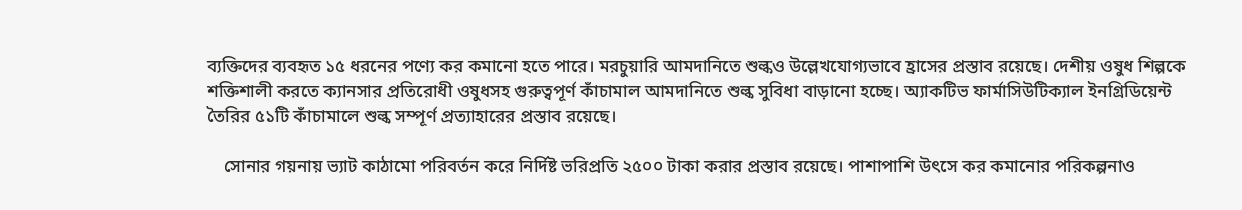ব্যক্তিদের ব্যবহৃত ১৫ ধরনের পণ্যে কর কমানো হতে পারে। মরচুয়ারি আমদানিতে শুল্কও উল্লেখযোগ্যভাবে হ্রাসের প্রস্তাব রয়েছে। দেশীয় ওষুধ শিল্পকে শক্তিশালী করতে ক্যানসার প্রতিরোধী ওষুধসহ গুরুত্বপূর্ণ কাঁচামাল আমদানিতে শুল্ক সুবিধা বাড়ানো হচ্ছে। অ্যাকটিভ ফার্মাসিউটিক্যাল ইনগ্রিডিয়েন্ট তৈরির ৫১টি কাঁচামালে শুল্ক সম্পূর্ণ প্রত্যাহারের প্রস্তাব রয়েছে।

    সোনার গয়নায় ভ্যাট কাঠামো পরিবর্তন করে নির্দিষ্ট ভরিপ্রতি ২৫০০ টাকা করার প্রস্তাব রয়েছে। পাশাপাশি উৎসে কর কমানোর পরিকল্পনাও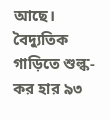আছে। বৈদ্যুতিক গাড়িতে শুল্ক-কর হার ৯৩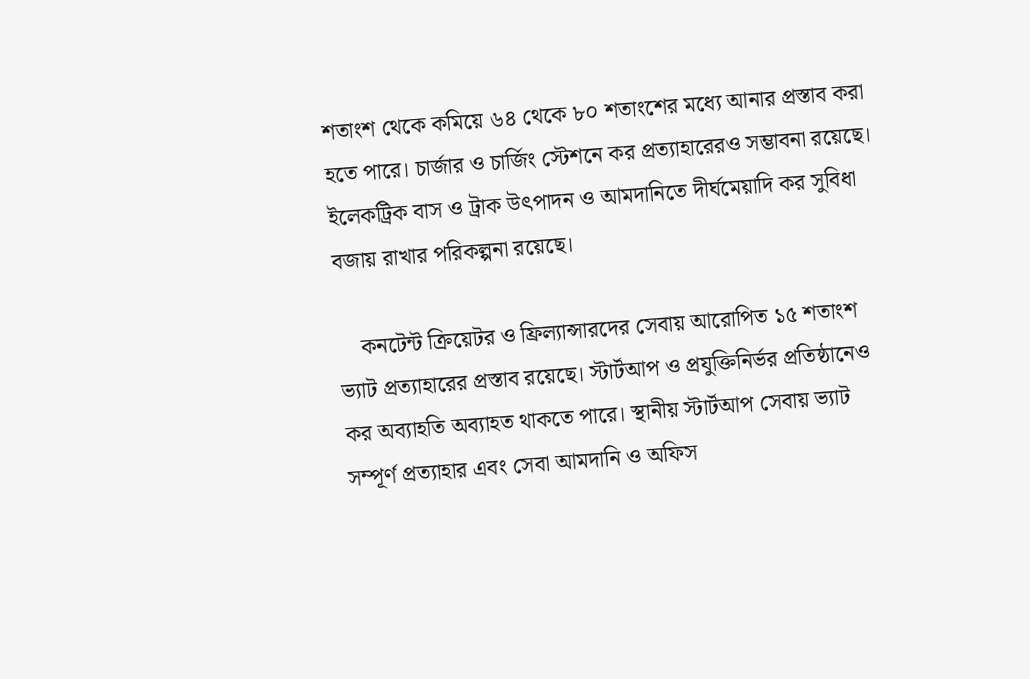শতাংশ থেকে কমিয়ে ৬৪ থেকে ৮০ শতাংশের মধ্যে আনার প্রস্তাব করা হতে পারে। চার্জার ও চার্জিং স্টেশনে কর প্রত্যাহারেরও সম্ভাবনা রয়েছে। ইলেকট্রিক বাস ও ট্রাক উৎপাদন ও আমদানিতে দীর্ঘমেয়াদি কর সুবিধা বজায় রাখার পরিকল্পনা রয়েছে।

    কনটেন্ট ক্রিয়েটর ও ফ্রিল্যান্সারদের সেবায় আরোপিত ১৫ শতাংশ ভ্যাট প্রত্যাহারের প্রস্তাব রয়েছে। স্টার্টআপ ও প্রযুক্তিনির্ভর প্রতিষ্ঠানেও কর অব্যাহতি অব্যাহত থাকতে পারে। স্থানীয় স্টার্টআপ সেবায় ভ্যাট সম্পূর্ণ প্রত্যাহার এবং সেবা আমদানি ও অফিস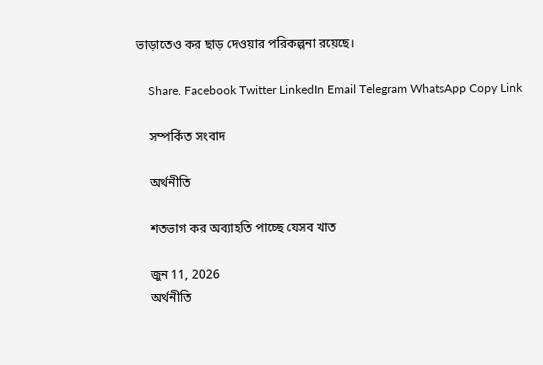ভাড়াতেও কর ছাড় দেওয়ার পরিকল্পনা রয়েছে।

    Share. Facebook Twitter LinkedIn Email Telegram WhatsApp Copy Link

    সম্পর্কিত সংবাদ

    অর্থনীতি

    শতভাগ কর অব্যাহতি পাচ্ছে যেসব খাত

    জুন 11, 2026
    অর্থনীতি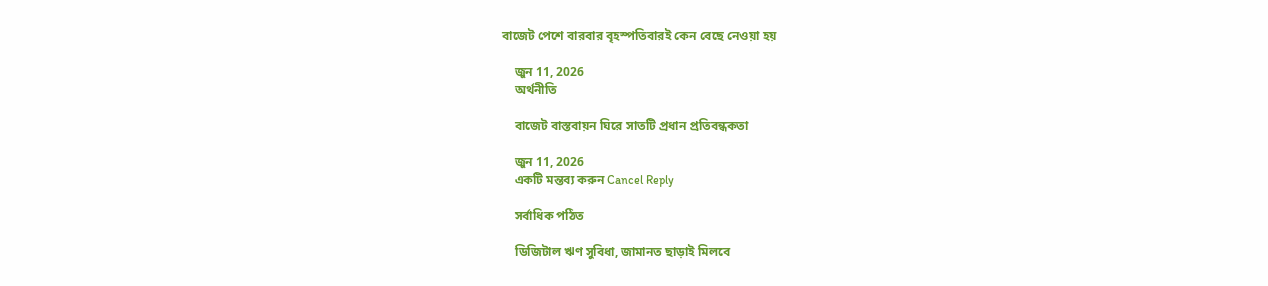বাজেট পেশে বারবার বৃহস্পতিবারই কেন বেছে নেওয়া হয়

    জুন 11, 2026
    অর্থনীতি

    বাজেট বাস্তবায়ন ঘিরে সাতটি প্রধান প্রতিবন্ধকতা

    জুন 11, 2026
    একটি মন্তব্য করুন Cancel Reply

    সর্বাধিক পঠিত

    ডিজিটাল ঋণ সুবিধা, জামানত ছাড়াই মিলবে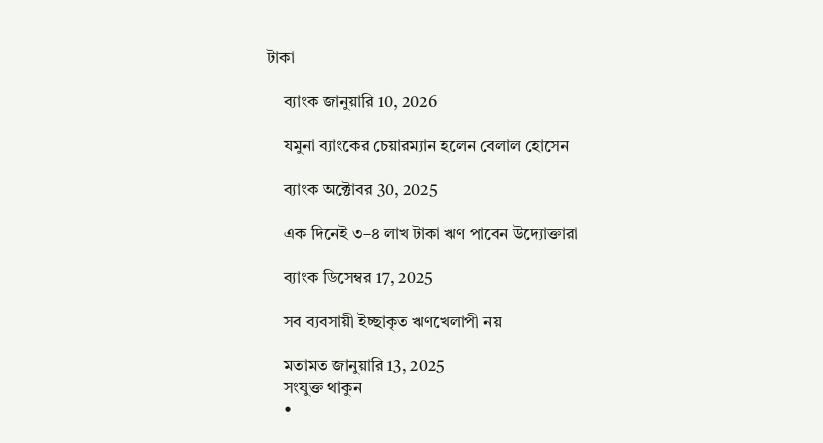টাকা

    ব্যাংক জানুয়ারি 10, 2026

    যমুনা ব্যাংকের চেয়ারম্যান হলেন বেলাল হোসেন

    ব্যাংক অক্টোবর 30, 2025

    এক দিনেই ৩–৪ লাখ টাকা ঋণ পাবেন উদ্যোক্তারা

    ব্যাংক ডিসেম্বর 17, 2025

    সব ব্যবসায়ী ইচ্ছাকৃত ঋণখেলাপী নয়

    মতামত জানুয়ারি 13, 2025
    সংযুক্ত থাকুন
    •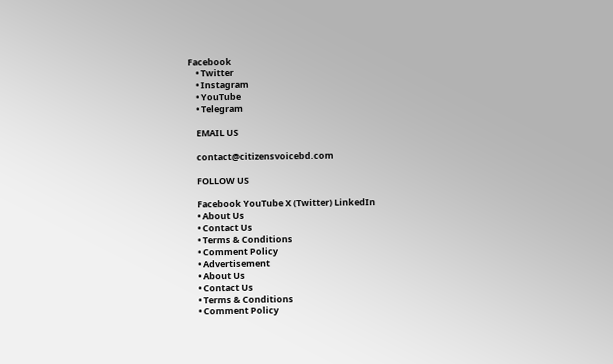Facebook
    • Twitter
    • Instagram
    • YouTube
    • Telegram

    EMAIL US

    contact@citizensvoicebd.com

    FOLLOW US

    Facebook YouTube X (Twitter) LinkedIn
    • About Us
    • Contact Us
    • Terms & Conditions
    • Comment Policy
    • Advertisement
    • About Us
    • Contact Us
    • Terms & Conditions
    • Comment Policy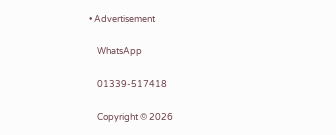• Advertisement

    WhatsApp

    01339-517418

    Copyright © 2026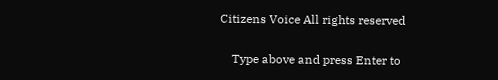Citizens Voice All rights reserved

    Type above and press Enter to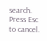search. Press Esc to cancel.